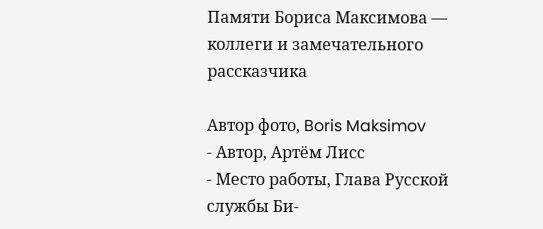Памяти Бориса Максимова — коллеги и замечательного рассказчика

Автор фото, Boris Maksimov
- Автор, Артём Лисс
- Место работы, Глава Русской службы Би-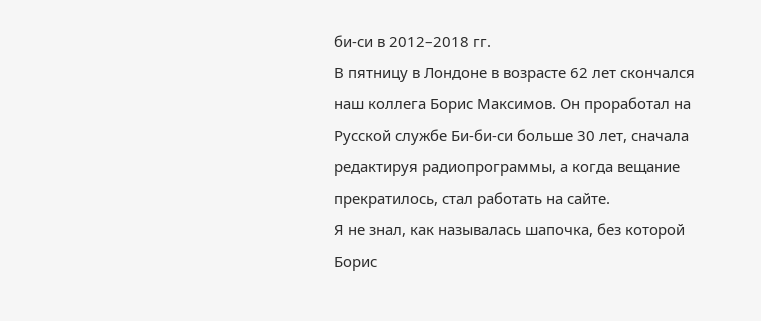би-си в 2012–2018 гг.
В пятницу в Лондоне в возрасте 62 лет скончался наш коллега Борис Максимов. Он проработал на Русской службе Би-би-си больше 30 лет, сначала редактируя радиопрограммы, а когда вещание прекратилось, стал работать на сайте.
Я не знал, как называлась шапочка, без которой Борис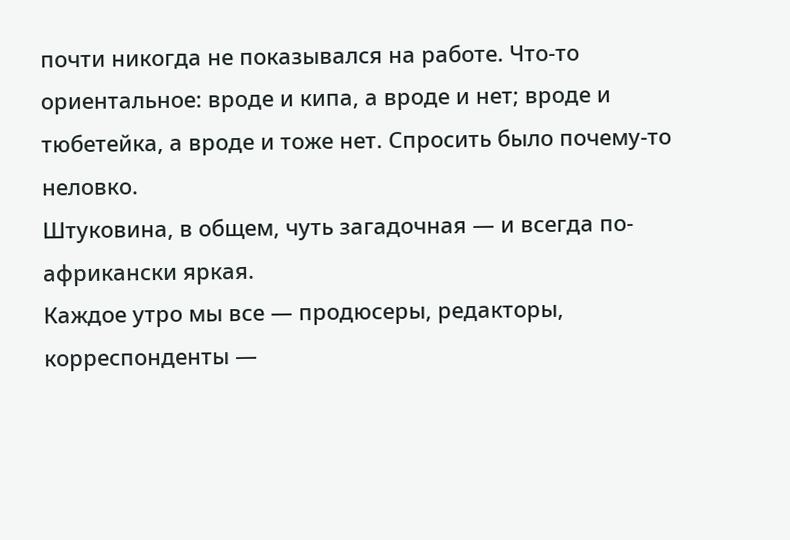почти никогда не показывался на работе. Что-то ориентальное: вроде и кипа, а вроде и нет; вроде и тюбетейка, а вроде и тоже нет. Спросить было почему-то неловко.
Штуковина, в общем, чуть загадочная — и всегда по-африкански яркая.
Каждое утро мы все — продюсеры, редакторы, корреспонденты —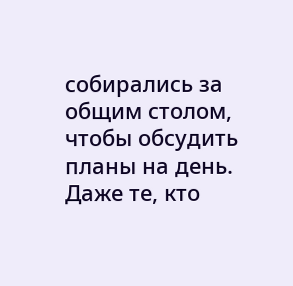собирались за общим столом, чтобы обсудить планы на день. Даже те, кто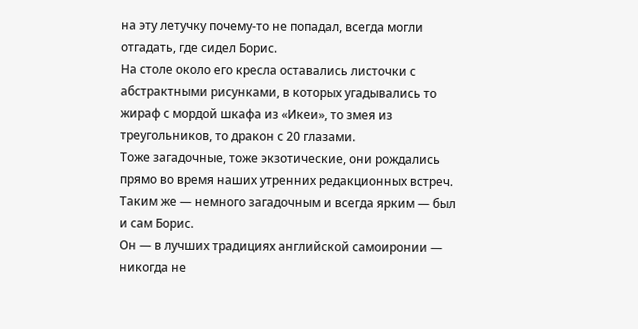на эту летучку почему-то не попадал, всегда могли отгадать, где сидел Борис.
На столе около его кресла оставались листочки с абстрактными рисунками, в которых угадывались то жираф с мордой шкафа из «Икеи», то змея из треугольников, то дракон с 20 глазами.
Тоже загадочные, тоже экзотические, они рождались прямо во время наших утренних редакционных встреч.
Таким же — немного загадочным и всегда ярким — был и сам Борис.
Он — в лучших традициях английской самоиронии — никогда не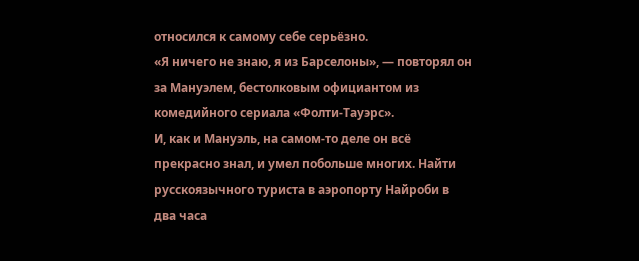относился к самому себе серьёзно.
«Я ничего не знаю, я из Барселоны», — повторял он за Мануэлем, бестолковым официантом из комедийного сериала «Фолти-Тауэрс».
И, как и Мануэль, на самом-то деле он всё прекрасно знал, и умел побольше многих. Найти русскоязычного туриста в аэропорту Найроби в два часа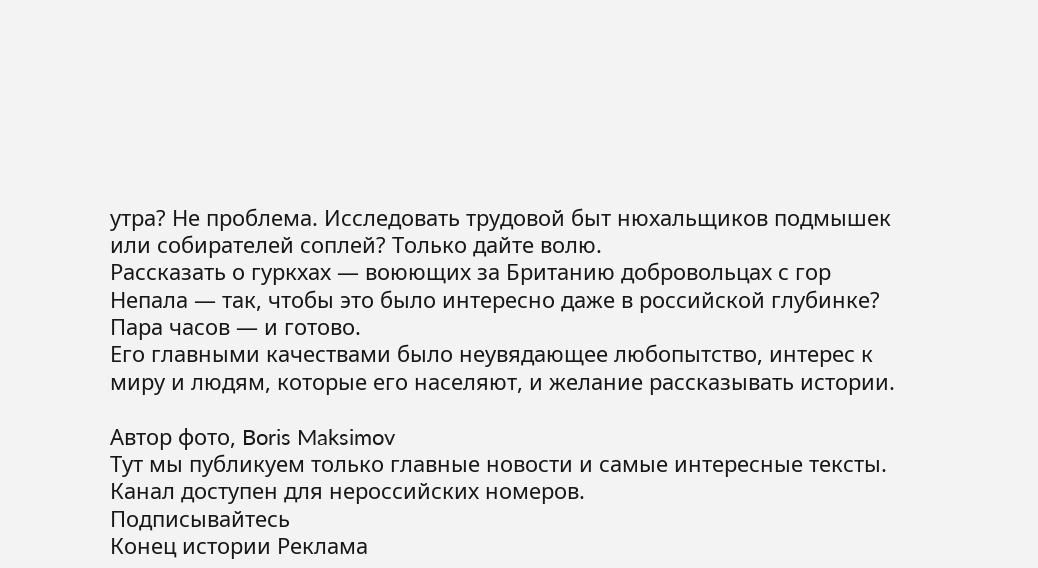утра? Не проблема. Исследовать трудовой быт нюхальщиков подмышек или собирателей соплей? Только дайте волю.
Рассказать о гуркхах — воюющих за Британию добровольцах с гор Непала — так, чтобы это было интересно даже в российской глубинке? Пара часов — и готово.
Его главными качествами было неувядающее любопытство, интерес к миру и людям, которые его населяют, и желание рассказывать истории.

Автор фото, Boris Maksimov
Тут мы публикуем только главные новости и самые интересные тексты. Канал доступен для нероссийских номеров.
Подписывайтесь
Конец истории Реклама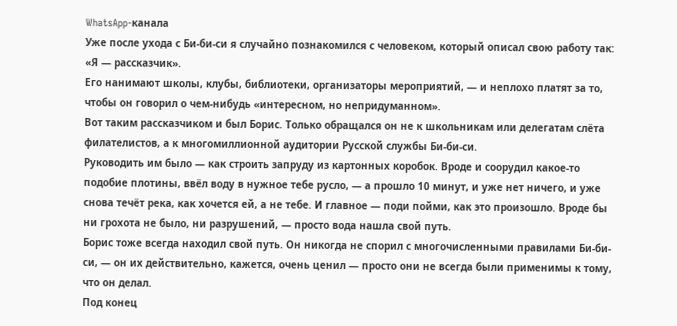WhatsApp-канала
Уже после ухода с Би-би-си я случайно познакомился с человеком, который описал свою работу так: «Я — рассказчик».
Его нанимают школы, клубы, библиотеки, организаторы мероприятий, — и неплохо платят за то, чтобы он говорил о чем-нибудь «интересном, но непридуманном».
Вот таким рассказчиком и был Борис. Только обращался он не к школьникам или делегатам слёта филателистов, а к многомиллионной аудитории Русской службы Би-би-си.
Руководить им было — как строить запруду из картонных коробок. Вроде и соорудил какое-то подобие плотины, ввёл воду в нужное тебе русло, — а прошло 10 минут, и уже нет ничего, и уже снова течёт река, как хочется ей, а не тебе. И главное — поди пойми, как это произошло. Вроде бы ни грохота не было, ни разрушений, — просто вода нашла свой путь.
Борис тоже всегда находил свой путь. Он никогда не спорил с многочисленными правилами Би-би-си, — он их действительно, кажется, очень ценил — просто они не всегда были применимы к тому, что он делал.
Под конец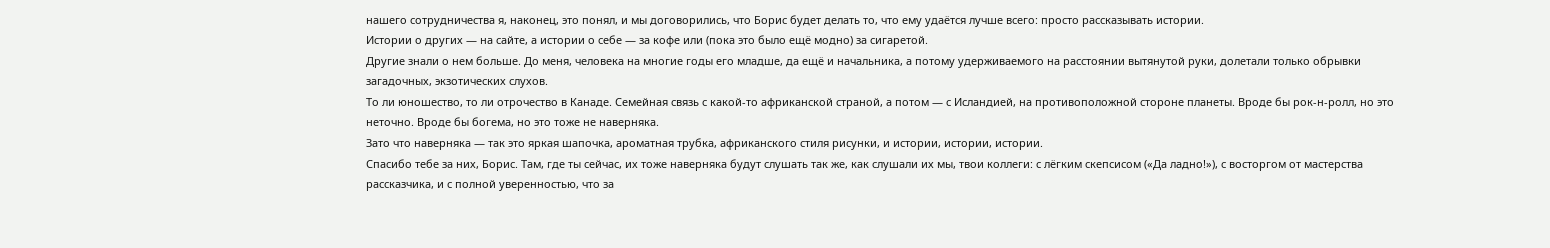нашего сотрудничества я, наконец, это понял, и мы договорились, что Борис будет делать то, что ему удаётся лучше всего: просто рассказывать истории.
Истории о других — на сайте, а истории о себе — за кофе или (пока это было ещё модно) за сигаретой.
Другие знали о нем больше. До меня, человека на многие годы его младше, да ещё и начальника, а потому удерживаемого на расстоянии вытянутой руки, долетали только обрывки загадочных, экзотических слухов.
То ли юношество, то ли отрочество в Канаде. Семейная связь с какой-то африканской страной, а потом — с Исландией, на противоположной стороне планеты. Вроде бы рок-н-ролл, но это неточно. Вроде бы богема, но это тоже не наверняка.
Зато что наверняка — так это яркая шапочка, ароматная трубка, африканского стиля рисунки, и истории, истории, истории.
Спасибо тебе за них, Борис. Там, где ты сейчас, их тоже наверняка будут слушать так же, как слушали их мы, твои коллеги: с лёгким скепсисом («Да ладно!»), с восторгом от мастерства рассказчика, и с полной уверенностью, что за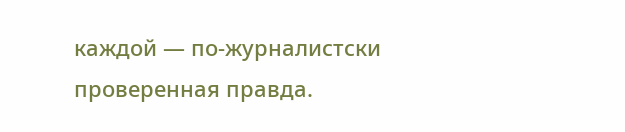каждой — по-журналистски проверенная правда.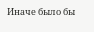Иначе было бы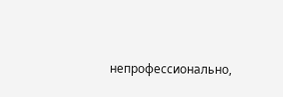непрофессионально,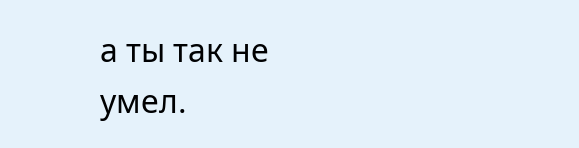а ты так не умел.